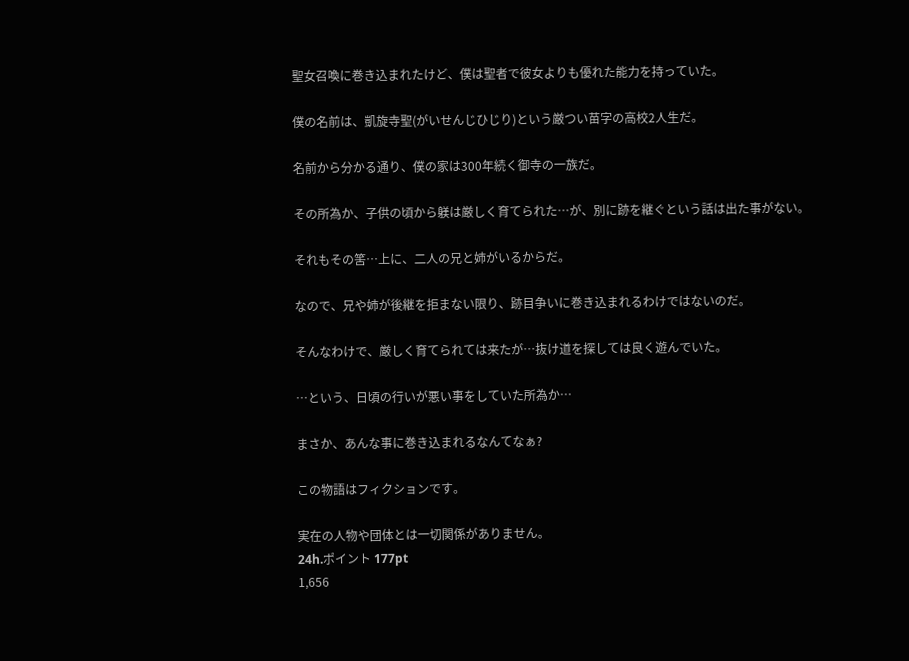聖女召喚に巻き込まれたけど、僕は聖者で彼女よりも優れた能力を持っていた。

僕の名前は、凱旋寺聖(がいせんじひじり)という厳つい苗字の高校2人生だ。

名前から分かる通り、僕の家は300年続く御寺の一族だ。

その所為か、子供の頃から躾は厳しく育てられた…が、別に跡を継ぐという話は出た事がない。

それもその筈…上に、二人の兄と姉がいるからだ。

なので、兄や姉が後継を拒まない限り、跡目争いに巻き込まれるわけではないのだ。

そんなわけで、厳しく育てられては来たが…抜け道を探しては良く遊んでいた。

…という、日頃の行いが悪い事をしていた所為か…

まさか、あんな事に巻き込まれるなんてなぁ?

この物語はフィクションです。

実在の人物や団体とは一切関係がありません。
24h.ポイント 177pt
1,656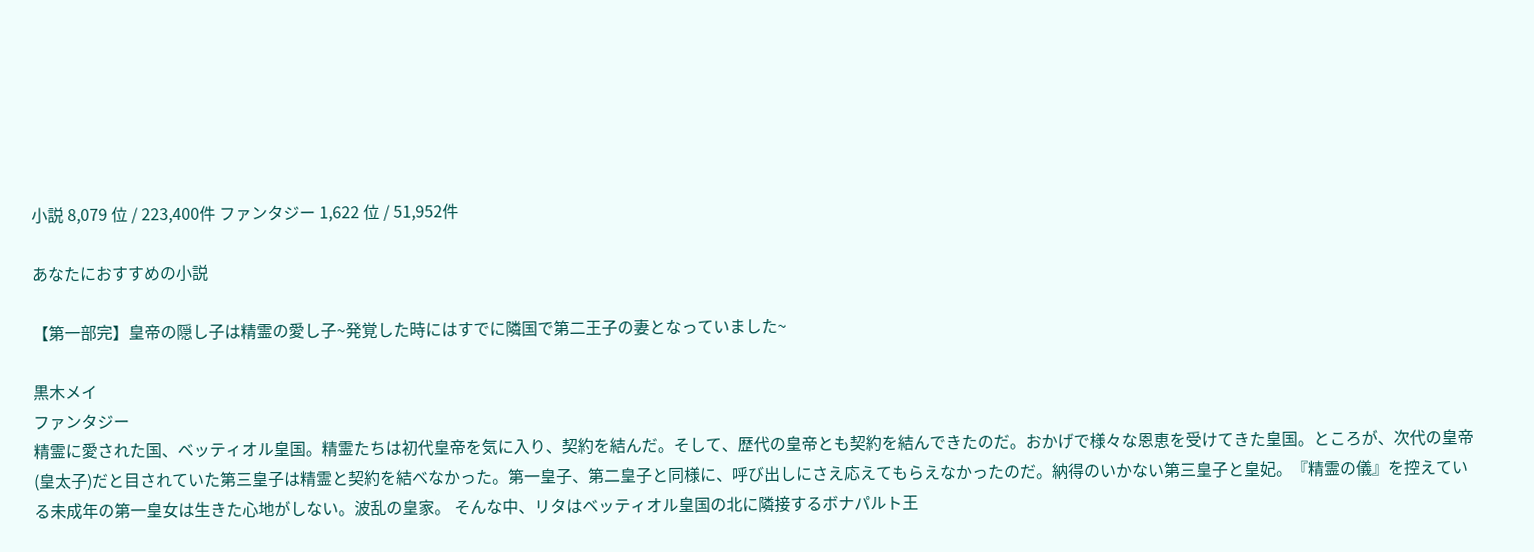小説 8,079 位 / 223,400件 ファンタジー 1,622 位 / 51,952件

あなたにおすすめの小説

【第一部完】皇帝の隠し子は精霊の愛し子~発覚した時にはすでに隣国で第二王子の妻となっていました~

黒木メイ
ファンタジー
精霊に愛された国、ベッティオル皇国。精霊たちは初代皇帝を気に入り、契約を結んだ。そして、歴代の皇帝とも契約を結んできたのだ。おかげで様々な恩恵を受けてきた皇国。ところが、次代の皇帝(皇太子)だと目されていた第三皇子は精霊と契約を結べなかった。第一皇子、第二皇子と同様に、呼び出しにさえ応えてもらえなかったのだ。納得のいかない第三皇子と皇妃。『精霊の儀』を控えている未成年の第一皇女は生きた心地がしない。波乱の皇家。 そんな中、リタはベッティオル皇国の北に隣接するボナパルト王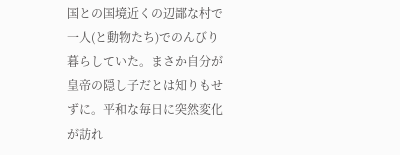国との国境近くの辺鄙な村で一人(と動物たち)でのんびり暮らしていた。まさか自分が皇帝の隠し子だとは知りもせずに。平和な毎日に突然変化が訪れ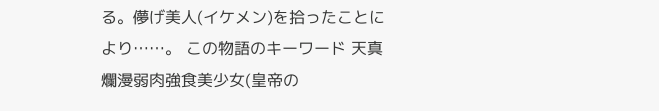る。儚げ美人(イケメン)を拾ったことにより……。 この物語のキーワード 天真爛漫弱肉強食美少女(皇帝の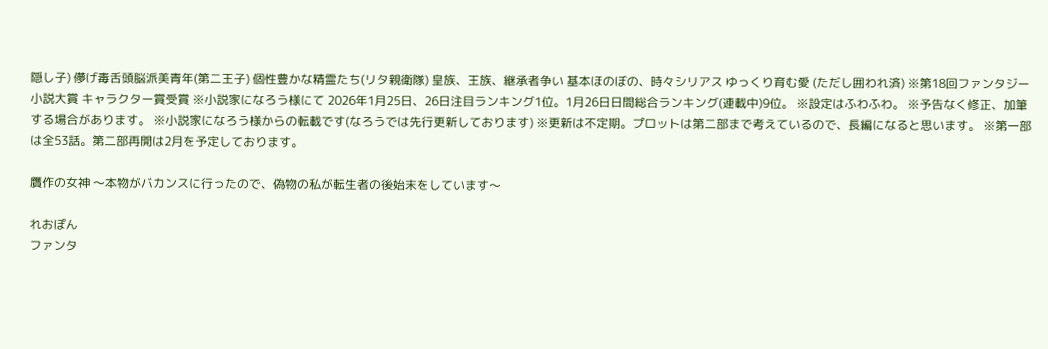隠し子) 儚げ毒舌頭脳派美青年(第二王子) 個性豊かな精霊たち(リタ親衛隊) 皇族、王族、継承者争い 基本ほのぼの、時々シリアス ゆっくり育む愛 (ただし囲われ済) ※第18回ファンタジー小説大賞 キャラクター賞受賞 ※小説家になろう様にて 2026年1月25日、26日注目ランキング1位。1月26日日間総合ランキング(連載中)9位。 ※設定はふわふわ。 ※予告なく修正、加筆する場合があります。 ※小説家になろう様からの転載です(なろうでは先行更新しております) ※更新は不定期。プロットは第二部まで考えているので、長編になると思います。 ※第一部は全53話。第二部再開は2月を予定しております。

贋作の女神 〜本物がバカンスに行ったので、偽物の私が転生者の後始末をしています〜

れおぽん
ファンタ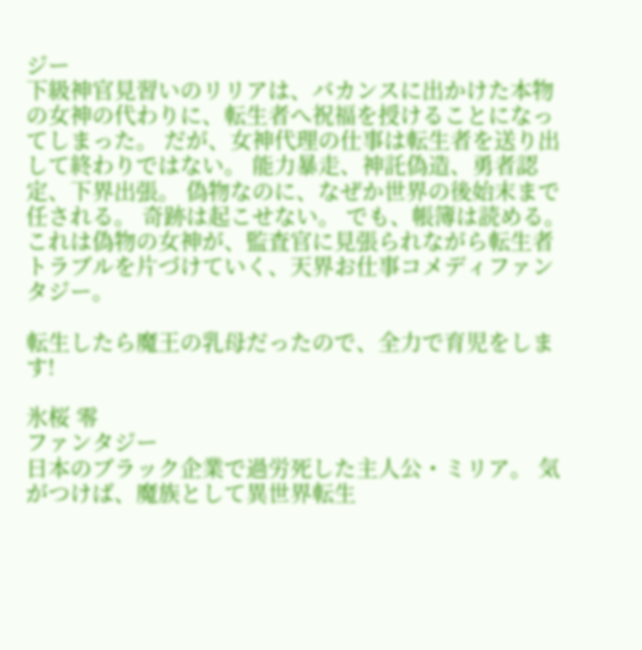ジー
下級神官見習いのリリアは、バカンスに出かけた本物の女神の代わりに、転生者へ祝福を授けることになってしまった。 だが、女神代理の仕事は転生者を送り出して終わりではない。 能力暴走、神託偽造、勇者認定、下界出張。 偽物なのに、なぜか世界の後始末まで任される。 奇跡は起こせない。 でも、帳簿は読める。 これは偽物の女神が、監査官に見張られながら転生者トラブルを片づけていく、天界お仕事コメディファンタジー。

転生したら魔王の乳母だったので、全力で育児をします!

氷桜 零
ファンタジー
日本のブラック企業で過労死した主人公・ミリア。 気がつけば、魔族として異世界転生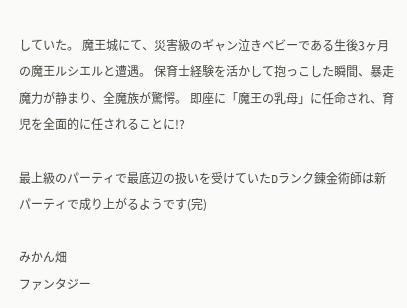していた。 魔王城にて、災害級のギャン泣きベビーである生後3ヶ月の魔王ルシエルと遭遇。 保育士経験を活かして抱っこした瞬間、暴走魔力が静まり、全魔族が驚愕。 即座に「魔王の乳母」に任命され、育児を全面的に任されることに!?

最上級のパーティで最底辺の扱いを受けていたDランク錬金術師は新パーティで成り上がるようです(完)

みかん畑
ファンタジー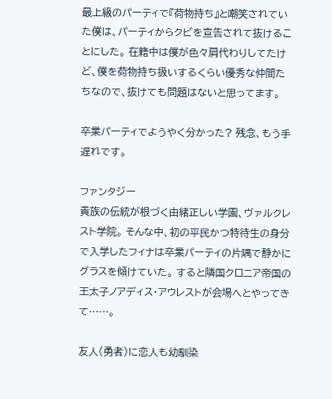最上級のパーティで『荷物持ち』と嘲笑されていた僕は、パーティからクビを宣告されて抜けることにした。 在籍中は僕が色々肩代わりしてたけど、僕を荷物持ち扱いするくらい優秀な仲間たちなので、抜けても問題はないと思ってます。

卒業パーティでようやく分かった? 残念、もう手遅れです。

ファンタジー
貴族の伝統が根づく由緒正しい学園、ヴァルクレスト学院。 そんな中、初の平民かつ特待生の身分で入学したフィナは卒業パーティの片隅で静かにグラスを傾けていた。 すると隣国クロニア帝国の王太子ノアディス・アウレストが会場へとやってきて……。

友人(勇者)に恋人も幼馴染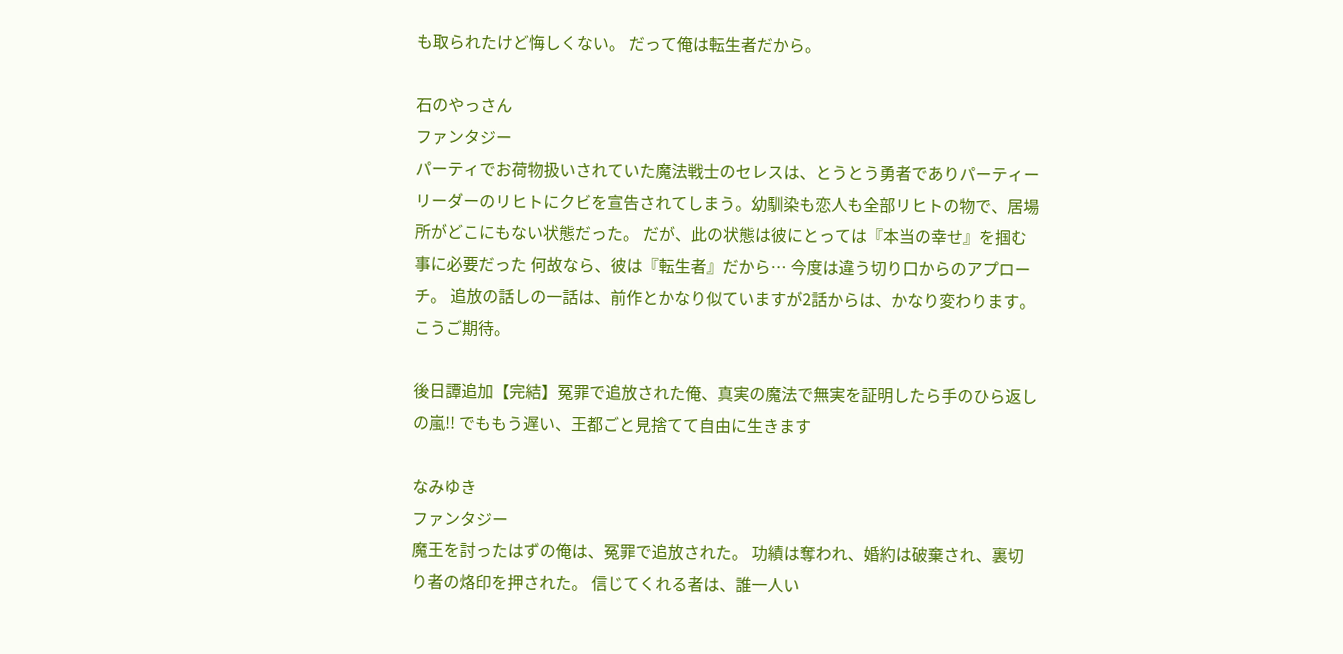も取られたけど悔しくない。 だって俺は転生者だから。

石のやっさん
ファンタジー
パーティでお荷物扱いされていた魔法戦士のセレスは、とうとう勇者でありパーティーリーダーのリヒトにクビを宣告されてしまう。幼馴染も恋人も全部リヒトの物で、居場所がどこにもない状態だった。 だが、此の状態は彼にとっては『本当の幸せ』を掴む事に必要だった 何故なら、彼は『転生者』だから… 今度は違う切り口からのアプローチ。 追放の話しの一話は、前作とかなり似ていますが2話からは、かなり変わります。 こうご期待。

後日譚追加【完結】冤罪で追放された俺、真実の魔法で無実を証明したら手のひら返しの嵐!! でももう遅い、王都ごと見捨てて自由に生きます

なみゆき
ファンタジー
魔王を討ったはずの俺は、冤罪で追放された。 功績は奪われ、婚約は破棄され、裏切り者の烙印を押された。 信じてくれる者は、誰一人い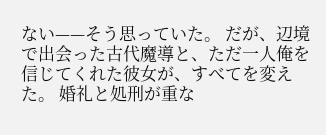ない——そう思っていた。 だが、辺境で出会った古代魔導と、ただ一人俺を信じてくれた彼女が、すべてを変えた。 婚礼と処刑が重な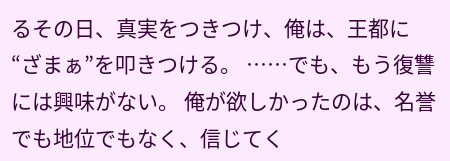るその日、真実をつきつけ、俺は、王都に“ざまぁ”を叩きつける。 ……でも、もう復讐には興味がない。 俺が欲しかったのは、名誉でも地位でもなく、信じてく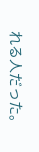れる人だった。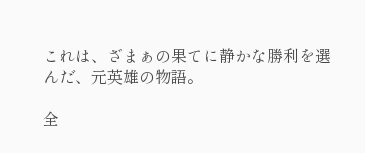これは、ざまぁの果てに静かな勝利を選んだ、元英雄の物語。

全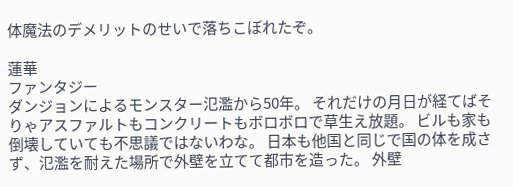体魔法のデメリットのせいで落ちこぼれたぞ。

蓮華
ファンタジー
ダンジョンによるモンスター氾濫から50年。 それだけの月日が経てばそりゃアスファルトもコンクリートもボロボロで草生え放題。 ビルも家も倒壊していても不思議ではないわな。 日本も他国と同じで国の体を成さず、氾濫を耐えた場所で外壁を立てて都市を造った。 外壁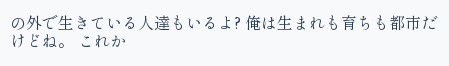の外で生きている人達もいるよ? 俺は生まれも育ちも都市だけどね。 これか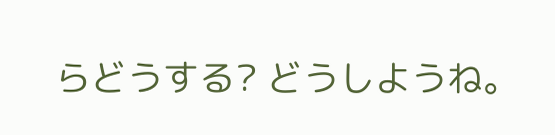らどうする? どうしようね。